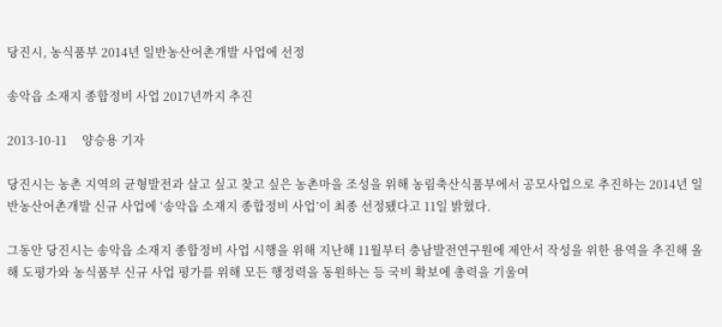당진시, 농식품부 2014년 일반농산어촌개발 사업에 선정

송악읍 소재지 종합정비 사업 2017년까지 추진

2013-10-11     양승용 기자

당진시는 농촌 지역의 균형발전과 살고 싶고 찾고 싶은 농촌마을 조성을 위해 농림축산식품부에서 공모사업으로 추진하는 2014년 일반농산어촌개발 신규 사업에 ‘송악읍 소재지 종합정비 사업’이 최종 선정됐다고 11일 밝혔다.

그동안 당진시는 송악읍 소재지 종합정비 사업 시행을 위해 지난해 11월부터 충남발전연구원에 제안서 작성을 위한 용역을 추진해 올해 도평가와 농식품부 신규 사업 평가를 위해 모든 행정력을 동원하는 등 국비 확보에 총력을 기울여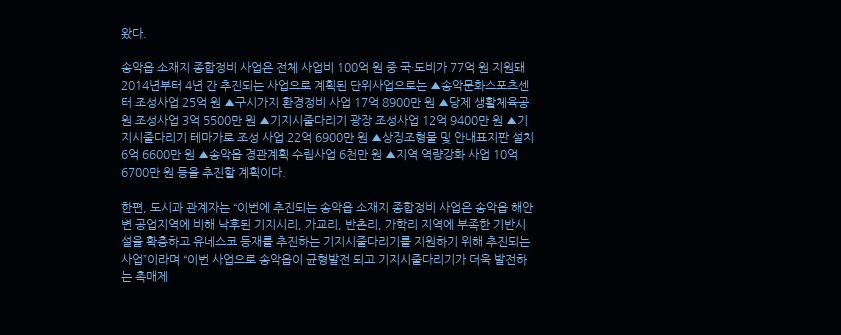왔다.

송악읍 소재지 종합정비 사업은 전체 사업비 100억 원 중 국·도비가 77억 원 지원돼 2014년부터 4년 간 추진되는 사업으로 계획된 단위사업으로는 ▲송악문화스포츠센터 조성사업 25억 원 ▲구시가지 환경정비 사업 17억 8900만 원 ▲당제 생활체육공원 조성사업 3억 5500만 원 ▲기지시줄다리기 광장 조성사업 12억 9400만 원 ▲기지시줄다리기 테마가로 조성 사업 22억 6900만 원 ▲상징조형물 및 안내표지판 설치 6억 6600만 원 ▲송악읍 경관계획 수립사업 6천만 원 ▲지역 역량강화 사업 10억 6700만 원 등을 추진할 계획이다.

한편, 도시과 관계자는 “이번에 추진되는 송악읍 소재지 종합정비 사업은 송악읍 해안변 공업지역에 비해 낙후된 기지시리, 가교리, 반촌리, 가학리 지역에 부족한 기반시설을 확충하고 유네스코 등재를 추진하는 기지시줄다리기를 지원하기 위해 추진되는 사업”이라며 “이번 사업으로 송악읍이 균형발전 되고 기지시줄다리기가 더욱 발전하는 촉매제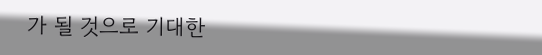가 될 것으로 기대한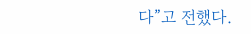다”고 전했다.